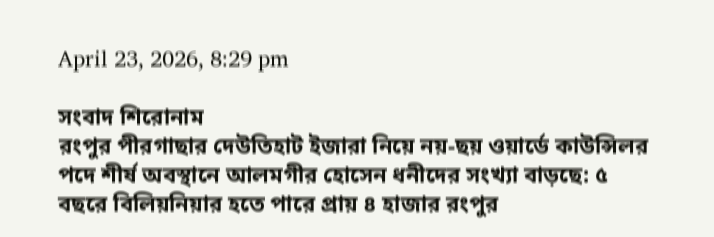April 23, 2026, 8:29 pm

সংবাদ শিরোনাম
রংপুর পীরগাছার দেউতিহাট ইজারা নিয়ে নয়-ছয় ওয়ার্ডে কাউন্সিলর পদে শীর্ষ অবস্থানে আলমগীর হোসেন ধনীদের সংখ্যা বাড়ছে: ৫ বছরে বিলিয়নিয়ার হতে পারে প্রায় ৪ হাজার রংপুর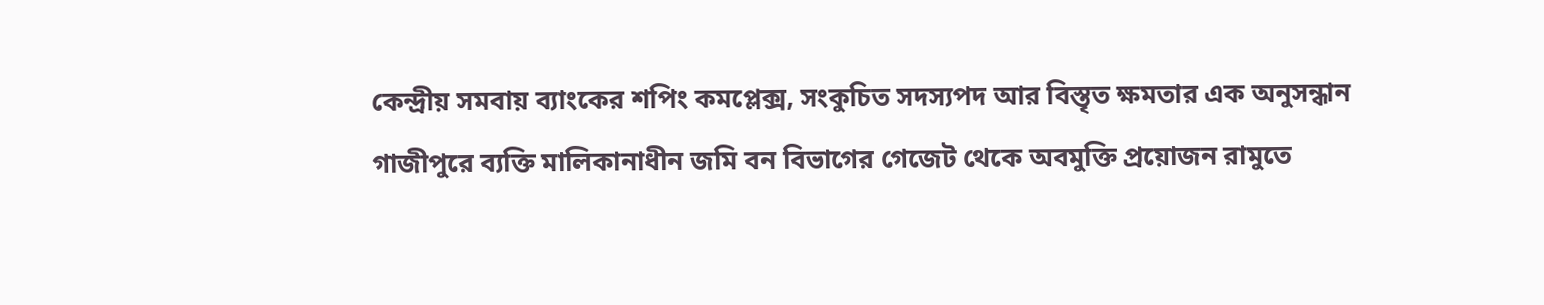কেন্দ্রীয় সমবায় ব্যাংকের শপিং কমপ্লেক্স, সংকুচিত সদস্যপদ আর বিস্তৃত ক্ষমতার এক অনুসন্ধান গাজীপুরে ব্যক্তি মালিকানাধীন জমি বন বিভাগের গেজেট থেকে অবমুক্তি প্রয়োজন রামুতে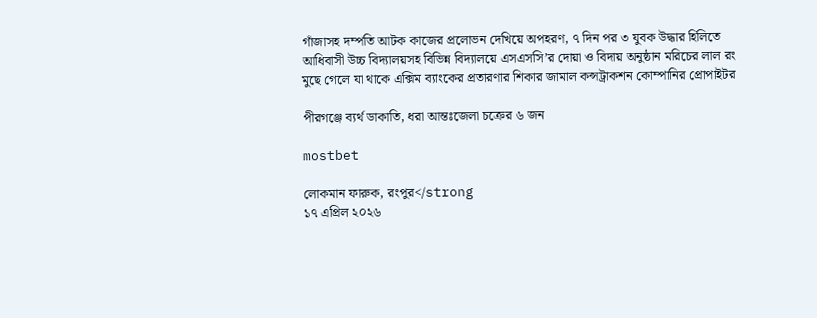গাঁজাসহ দম্পতি আটক কাজের প্রলোভন দেখিয়ে অপহরণ, ৭ দিন পর ৩ যুবক উদ্ধার হিলিতে আধিবাসী উচ্চ বিদ্যালয়সহ বিভিন্ন বিদ্যালয়ে এসএসসি’র দোয়া ও বিদায় অনুষ্ঠান মরিচের লাল রং মুছে গেলে যা থাকে এক্সিম ব্যাংকের প্রতারণার শিকার জামাল কন্সট্রাকশন কোম্পানির প্রোপাইটর

পীরগঞ্জে ব্যর্থ ডাকাতি, ধরা আন্তঃজেলা চক্রের ৬ জন

mostbet

লোকমান ফারুক, রংপুর</strong
১৭ এপ্রিল ২০২৬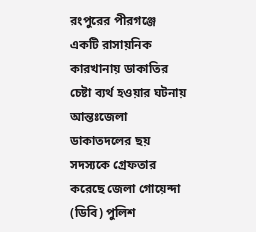রংপুরের পীরগঞ্জে একটি রাসায়নিক কারখানায় ডাকাতির চেষ্টা ব্যর্থ হওয়ার ঘটনায় আন্তঃজেলা ডাকাতদলের ছয় সদস্যকে গ্রেফতার করেছে জেলা গোয়েন্দা (ডিবি) পুলিশ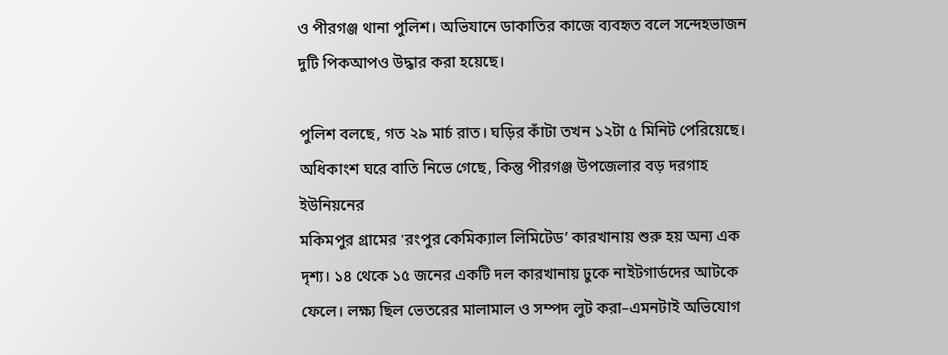ও পীরগঞ্জ থানা পুলিশ। অভিযানে ডাকাতির কাজে ব্যবহৃত বলে সন্দেহভাজন দুটি পিকআপও উদ্ধার করা হয়েছে।

পুলিশ বলছে, গত ২৯ মার্চ রাত। ঘড়ির কাঁটা তখন ১২টা ৫ মিনিট পেরিয়েছে। অধিকাংশ ঘরে বাতি নিভে গেছে, কিন্তু পীরগঞ্জ উপজেলার বড় দরগাহ ইউনিয়নের
মকিমপুর গ্রামের 'রংপুর কেমিক্যাল লিমিটেড’ কারখানায় শুরু হয় অন্য এক দৃশ্য। ১৪ থেকে ১৫ জনের একটি দল কারখানায় ঢুকে নাইটগার্ডদের আটকে ফেলে। লক্ষ্য ছিল ভেতরের মালামাল ও সম্পদ লুট করা–এমনটাই অভিযোগ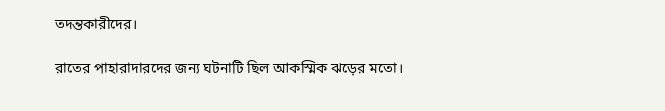তদন্তকারীদের।

রাতের পাহারাদারদের জন্য ঘটনাটি ছিল আকস্মিক ঝড়ের মতো।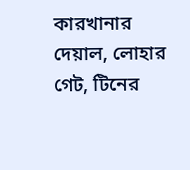কারখানার দেয়াল, লোহার গেট, টিনের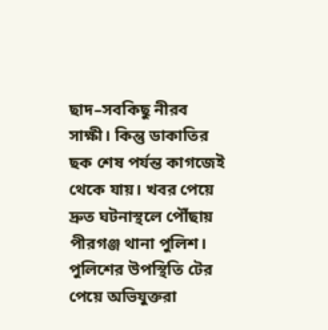ছাদ–সবকিছু নীরব সাক্ষী। কিন্তু ডাকাতির ছক শেষ পর্যন্ত কাগজেই থেকে যায়। খবর পেয়ে দ্রুত ঘটনাস্থলে পৌঁছায় পীরগঞ্জ থানা পুলিশ। পুলিশের উপস্থিতি টের পেয়ে অভিযুক্তরা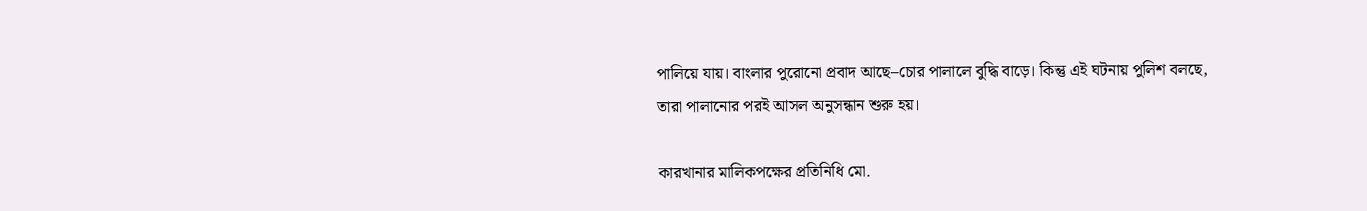পালিয়ে যায়। বাংলার পুরোনো প্রবাদ আছে–চোর পালালে বুদ্ধি বাড়ে। কিন্তু এই ঘটনায় পুলিশ বলছে, তারা পালানোর পরই আসল অনুসন্ধান শুরু হয়।

কারখানার মালিকপক্ষের প্রতিনিধি মো.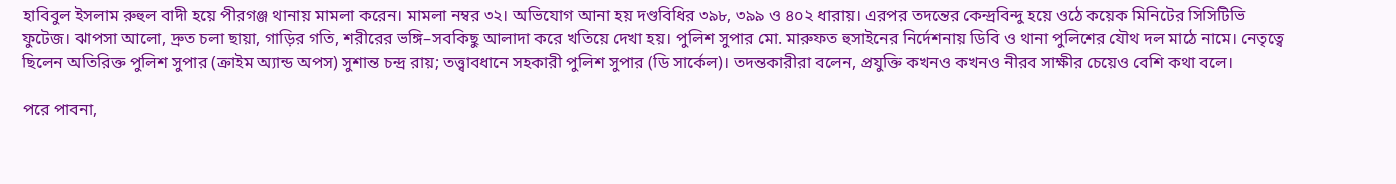হাবিবুল ইসলাম রুহুল বাদী হয়ে পীরগঞ্জ থানায় মামলা করেন। মামলা নম্বর ৩২। অভিযোগ আনা হয় দণ্ডবিধির ৩৯৮, ৩৯৯ ও ৪০২ ধারায়। এরপর তদন্তের কেন্দ্রবিন্দু হয়ে ওঠে কয়েক মিনিটের সিসিটিভি ফুটেজ। ঝাপসা আলো, দ্রুত চলা ছায়া, গাড়ির গতি, শরীরের ভঙ্গি–সবকিছু আলাদা করে খতিয়ে দেখা হয়। পুলিশ সুপার মো. মারুফত হুসাইনের নির্দেশনায় ডিবি ও থানা পুলিশের যৌথ দল মাঠে নামে। নেতৃত্বে ছিলেন অতিরিক্ত পুলিশ সুপার (ক্রাইম অ্যান্ড অপস) সুশান্ত চন্দ্র রায়; তত্ত্বাবধানে সহকারী পুলিশ সুপার (ডি সার্কেল)। তদন্তকারীরা বলেন, প্রযুক্তি কখনও কখনও নীরব সাক্ষীর চেয়েও বেশি কথা বলে।

পরে পাবনা,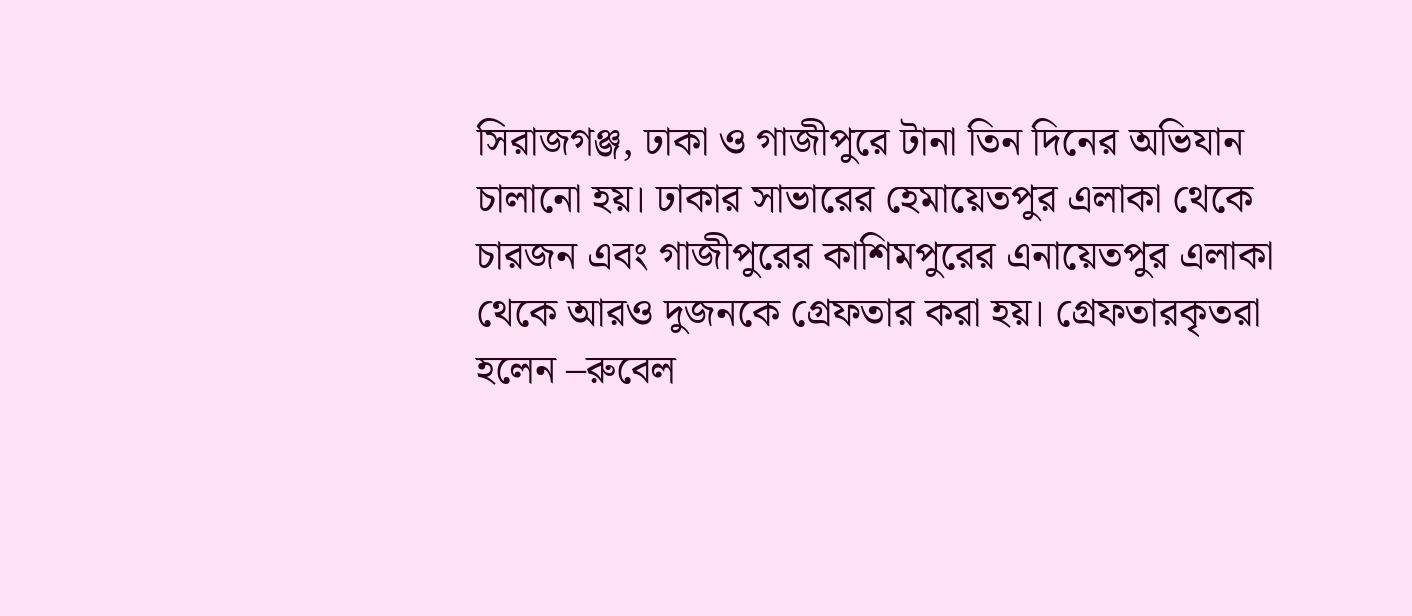সিরাজগঞ্জ, ঢাকা ও গাজীপুরে টানা তিন দিনের অভিযান চালানো হয়। ঢাকার সাভারের হেমায়েতপুর এলাকা থেকে চারজন এবং গাজীপুরের কাশিমপুরের এনায়েতপুর এলাকা থেকে আরও দুজনকে গ্রেফতার করা হয়। গ্রেফতারকৃতরা হলেন –রুবেল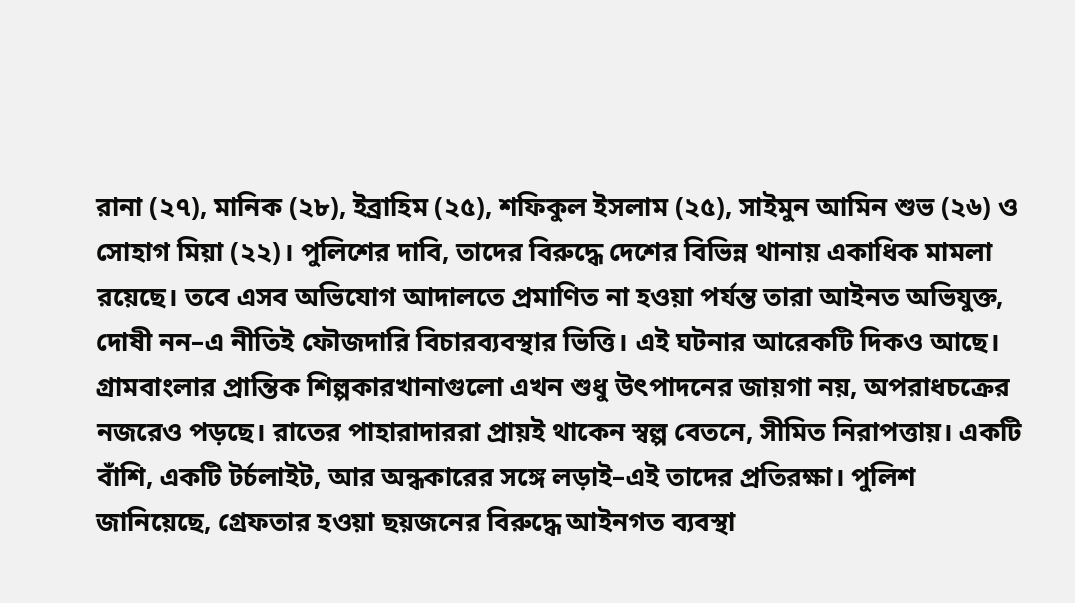রানা (২৭), মানিক (২৮), ইব্রাহিম (২৫), শফিকুল ইসলাম (২৫), সাইমুন আমিন শুভ (২৬) ও সোহাগ মিয়া (২২)। পুলিশের দাবি, তাদের বিরুদ্ধে দেশের বিভিন্ন থানায় একাধিক মামলা রয়েছে। তবে এসব অভিযোগ আদালতে প্রমাণিত না হওয়া পর্যন্ত তারা আইনত অভিযুক্ত, দোষী নন–এ নীতিই ফৌজদারি বিচারব্যবস্থার ভিত্তি। এই ঘটনার আরেকটি দিকও আছে। গ্রামবাংলার প্রান্তিক শিল্পকারখানাগুলো এখন শুধু উৎপাদনের জায়গা নয়, অপরাধচক্রের নজরেও পড়ছে। রাতের পাহারাদাররা প্রায়ই থাকেন স্বল্প বেতনে, সীমিত নিরাপত্তায়। একটি বাঁশি, একটি টর্চলাইট, আর অন্ধকারের সঙ্গে লড়াই–এই তাদের প্রতিরক্ষা। পুলিশ জানিয়েছে, গ্রেফতার হওয়া ছয়জনের বিরুদ্ধে আইনগত ব্যবস্থা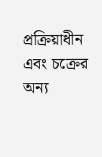প্রক্রিয়াধীন এবং চক্রের অন্য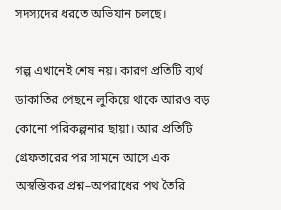সদস্যদের ধরতে অভিযান চলছে।

গল্প এখানেই শেষ নয়। কারণ প্রতিটি ব্যর্থ ডাকাতির পেছনে লুকিয়ে থাকে আরও বড় কোনো পরিকল্পনার ছায়া। আর প্রতিটি গ্রেফতারের পর সামনে আসে এক অস্বস্তিকর প্রশ্ন–অপরাধের পথ তৈরি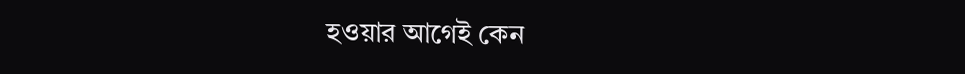হওয়ার আগেই কেন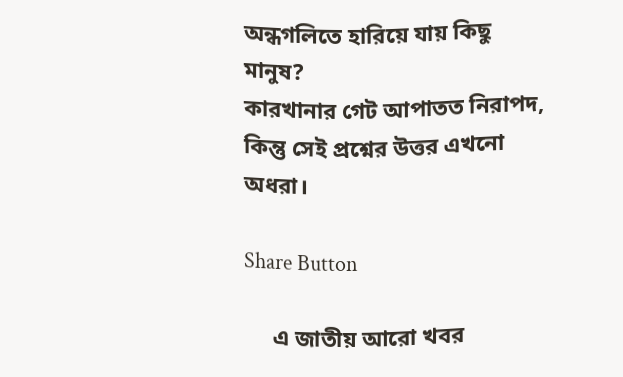অন্ধগলিতে হারিয়ে যায় কিছু মানুষ?
কারখানার গেট আপাতত নিরাপদ, কিন্তু সেই প্রশ্নের উত্তর এখনো অধরা।

Share Button

     এ জাতীয় আরো খবর